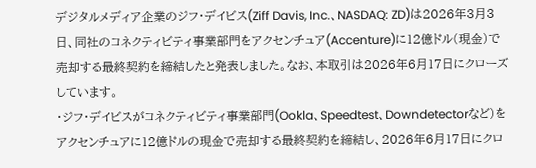デジタルメディア企業のジフ・デイビス(Ziff Davis, Inc.、NASDAQ: ZD)は2026年3月3日、同社のコネクティビティ事業部門をアクセンチュア(Accenture)に12億ドル(現金)で売却する最終契約を締結したと発表しました。なお、本取引は2026年6月17日にクローズしています。
・ジフ・デイビスがコネクティビティ事業部門(Ookla、Speedtest、Downdetectorなど)をアクセンチュアに12億ドルの現金で売却する最終契約を締結し、2026年6月17日にクロ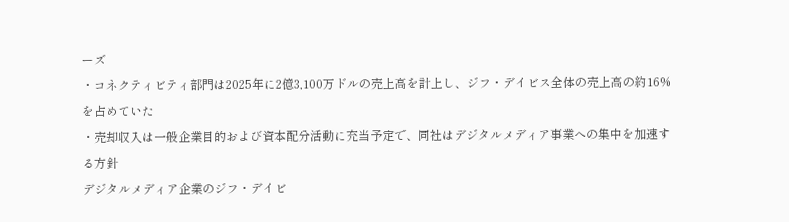ーズ
・コネクティビティ部門は2025年に2億3,100万ドルの売上高を計上し、ジフ・デイビス全体の売上高の約16%を占めていた
・売却収入は一般企業目的および資本配分活動に充当予定で、同社はデジタルメディア事業への集中を加速する方針
デジタルメディア企業のジフ・デイビ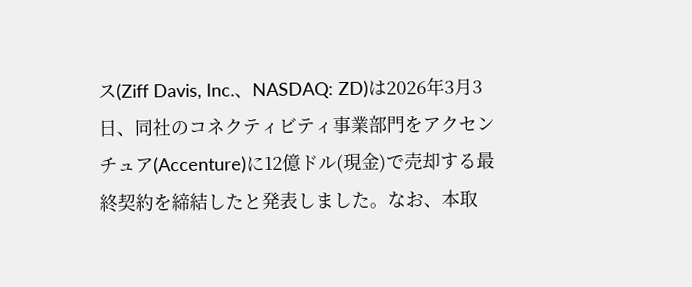ス(Ziff Davis, Inc.、NASDAQ: ZD)は2026年3月3日、同社のコネクティビティ事業部門をアクセンチュア(Accenture)に12億ドル(現金)で売却する最終契約を締結したと発表しました。なお、本取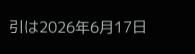引は2026年6月17日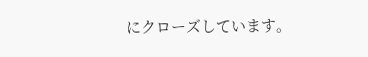にクローズしています。